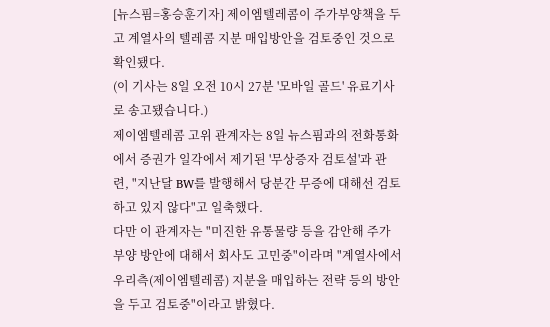[뉴스핌=홍승훈기자] 제이엠텔레콤이 주가부양책을 두고 계열사의 텔레콤 지분 매입방안을 검토중인 것으로 확인됐다.
(이 기사는 8일 오전 10시 27분 '모바일 골드' 유료기사로 송고됐습니다.)
제이엠텔레콤 고위 관계자는 8일 뉴스핌과의 전화통화에서 증권가 일각에서 제기된 '무상증자 검토설'과 관련, "지난달 BW를 발행해서 당분간 무증에 대해선 검토하고 있지 않다"고 일축했다.
다만 이 관계자는 "미진한 유통물량 등을 감안해 주가부양 방안에 대해서 회사도 고민중"이라며 "계열사에서 우리측(제이엠텔레콤) 지분을 매입하는 전략 등의 방안을 두고 검토중"이라고 밝혔다.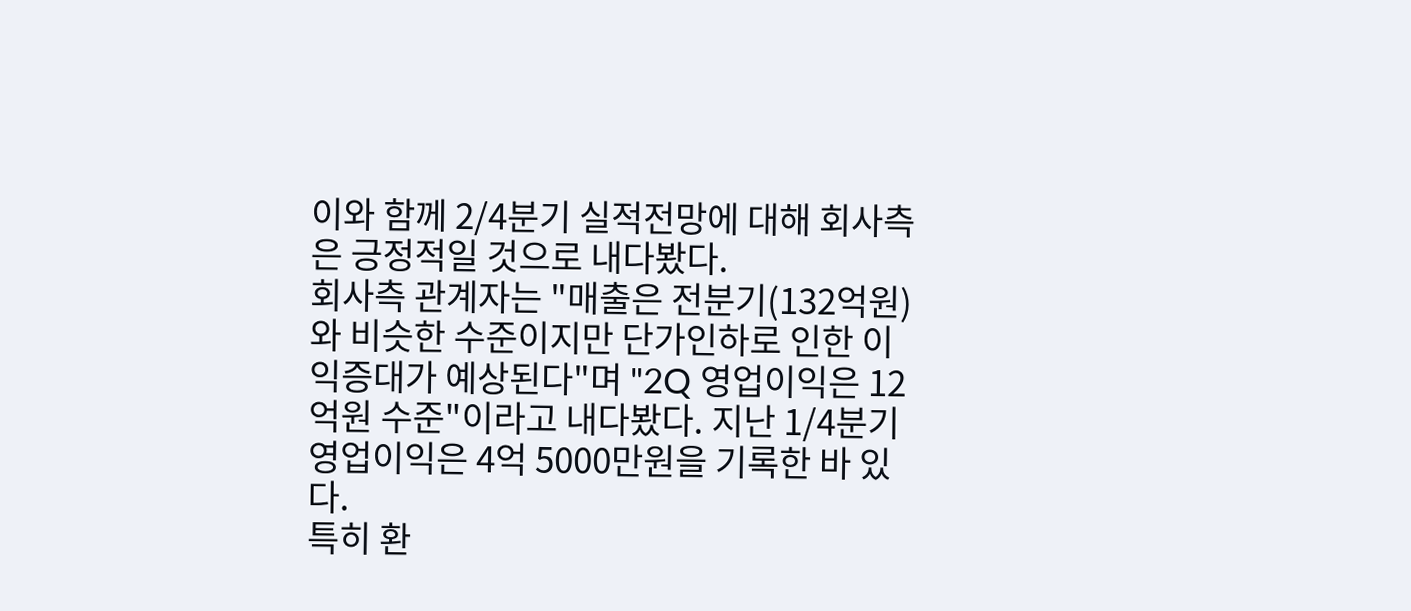이와 함께 2/4분기 실적전망에 대해 회사측은 긍정적일 것으로 내다봤다.
회사측 관계자는 "매출은 전분기(132억원)와 비슷한 수준이지만 단가인하로 인한 이익증대가 예상된다"며 "2Q 영업이익은 12억원 수준"이라고 내다봤다. 지난 1/4분기 영업이익은 4억 5000만원을 기록한 바 있다.
특히 환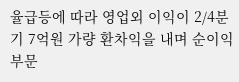율급등에 따라 영업외 이익이 2/4분기 7억원 가량 환차익을 내며 순이익부문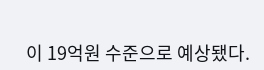이 19억원 수준으로 예상됐다.